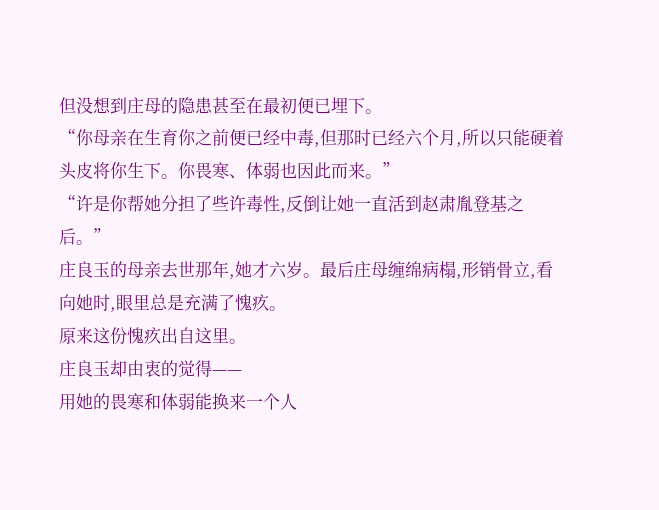但没想到庄母的隐患甚至在最初便已埋下。
“你母亲在生育你之前便已经中毒,但那时已经六个月,所以只能硬着头皮将你生下。你畏寒、体弱也因此而来。”
“许是你帮她分担了些许毒性,反倒让她一直活到赵肃胤登基之后。”
庄良玉的母亲去世那年,她才六岁。最后庄母缠绵病榻,形销骨立,看向她时,眼里总是充满了愧疚。
原来这份愧疚出自这里。
庄良玉却由衷的觉得——
用她的畏寒和体弱能换来一个人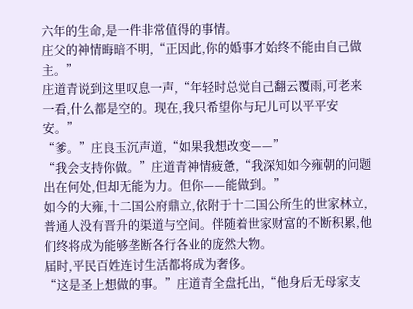六年的生命,是一件非常值得的事情。
庄父的神情晦暗不明,“正因此,你的婚事才始终不能由自己做主。”
庄道青说到这里叹息一声,“年轻时总觉自己翻云覆雨,可老来一看,什么都是空的。现在,我只希望你与玘儿可以平平安安。”
“爹。”庄良玉沉声道,“如果我想改变——”
“我会支持你做。”庄道青神情疲惫,“我深知如今雍朝的问题出在何处,但却无能为力。但你——能做到。”
如今的大雍,十二国公府鼎立,依附于十二国公所生的世家林立,普通人没有晋升的渠道与空间。伴随着世家财富的不断积累,他们终将成为能够垄断各行各业的庞然大物。
届时,平民百姓连讨生活都将成为奢侈。
“这是圣上想做的事。”庄道青全盘托出,“他身后无母家支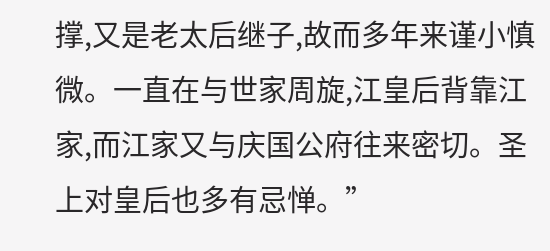撑,又是老太后继子,故而多年来谨小慎微。一直在与世家周旋,江皇后背靠江家,而江家又与庆国公府往来密切。圣上对皇后也多有忌惮。”